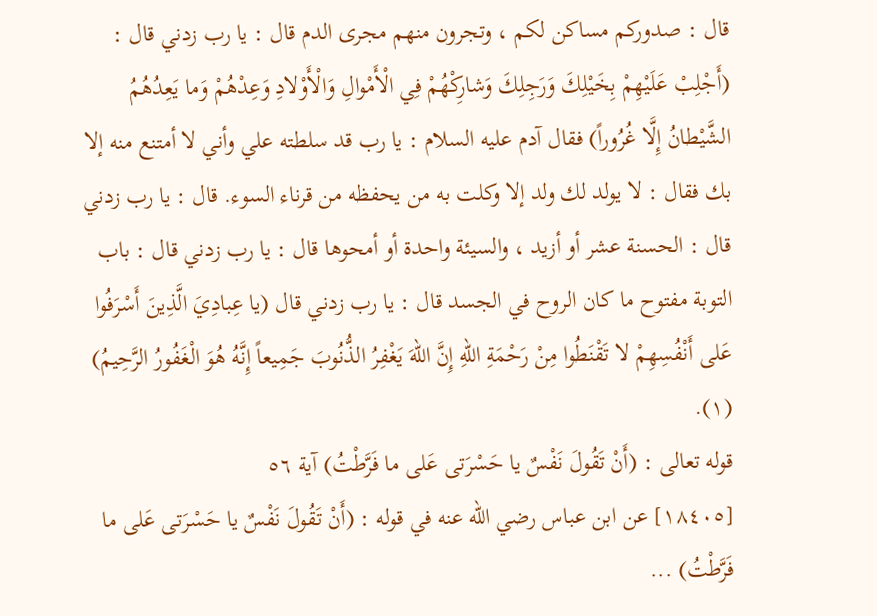قال : صدوركم مساكن لكم ، وتجرون منهم مجرى الدم قال : يا رب زدني قال : (أَجْلِبْ عَلَيْهِمْ بِخَيْلِكَ وَرَجِلِكَ وَشارِكْهُمْ فِي الْأَمْوالِ وَالْأَوْلادِ وَعِدْهُمْ وَما يَعِدُهُمُ الشَّيْطانُ إِلَّا غُرُوراً) فقال آدم عليه السلام : يا رب قد سلطته علي وأني لا أمتنع منه إلا بك فقال : لا يولد لك ولد إلا وكلت به من يحفظه من قرناء السوء. قال : يا رب زدني قال : الحسنة عشر أو أزيد ، والسيئة واحدة أو أمحوها قال : يا رب زدني قال : باب التوبة مفتوح ما كان الروح في الجسد قال : يا رب زدني قال (يا عِبادِيَ الَّذِينَ أَسْرَفُوا عَلى أَنْفُسِهِمْ لا تَقْنَطُوا مِنْ رَحْمَةِ اللهِ إِنَّ اللهَ يَغْفِرُ الذُّنُوبَ جَمِيعاً إِنَّهُ هُوَ الْغَفُورُ الرَّحِيمُ) (١).
قوله تعالى : (أَنْ تَقُولَ نَفْسٌ يا حَسْرَتى عَلى ما فَرَّطْتُ) آية ٥٦
[١٨٤٠٥] عن ابن عباس رضي الله عنه في قوله : (أَنْ تَقُولَ نَفْسٌ يا حَسْرَتى عَلى ما فَرَّطْتُ) ...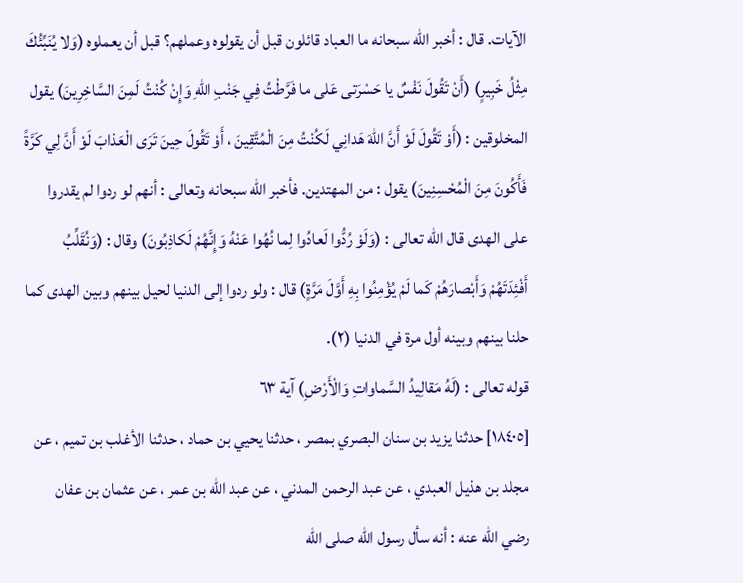الآيات. قال : أخبر الله سبحانه ما العباد قائلون قبل أن يقولوه وعملهم؟ قبل أن يعملوه (وَلا يُنَبِّئُكَ مِثْلُ خَبِيرٍ) (أَنْ تَقُولَ نَفْسٌ يا حَسْرَتى عَلى ما فَرَّطْتُ فِي جَنْبِ اللهِ وَإِنْ كُنْتُ لَمِنَ السَّاخِرِينَ) يقول المخلوقين : (أَوْ تَقُولَ لَوْ أَنَّ اللهَ هَدانِي لَكُنْتُ مِنَ الْمُتَّقِينَ ، أَوْ تَقُولَ حِينَ تَرَى الْعَذابَ لَوْ أَنَّ لِي كَرَّةً فَأَكُونَ مِنَ الْمُحْسِنِينَ) يقول : من المهتدين. فأخبر الله سبحانه وتعالى : أنهم لو ردوا لم يقدروا على الهدى قال الله تعالى : (وَلَوْ رُدُّوا لَعادُوا لِما نُهُوا عَنْهُ وَإِنَّهُمْ لَكاذِبُونَ) وقال : (وَنُقَلِّبُ أَفْئِدَتَهُمْ وَأَبْصارَهُمْ كَما لَمْ يُؤْمِنُوا بِهِ أَوَّلَ مَرَّةٍ) قال : ولو ردوا إلى الدنيا لحيل بينهم وبين الهدى كما حلنا بينهم وبينه أول مرة في الدنيا (٢).
قوله تعالى : (لَهُ مَقالِيدُ السَّماواتِ وَالْأَرْضِ) آية ٦٣
[١٨٤٠٥] حدثنا يزيد بن سنان البصري بمصر ، حدثنا يحيي بن حماد ، حدثنا الأغلب بن تميم ، عن مجلد بن هذيل العبدي ، عن عبد الرحمن المدني ، عن عبد الله بن عمر ، عن عثمان بن عفان رضي الله عنه : أنه سأل رسول الله صلى الله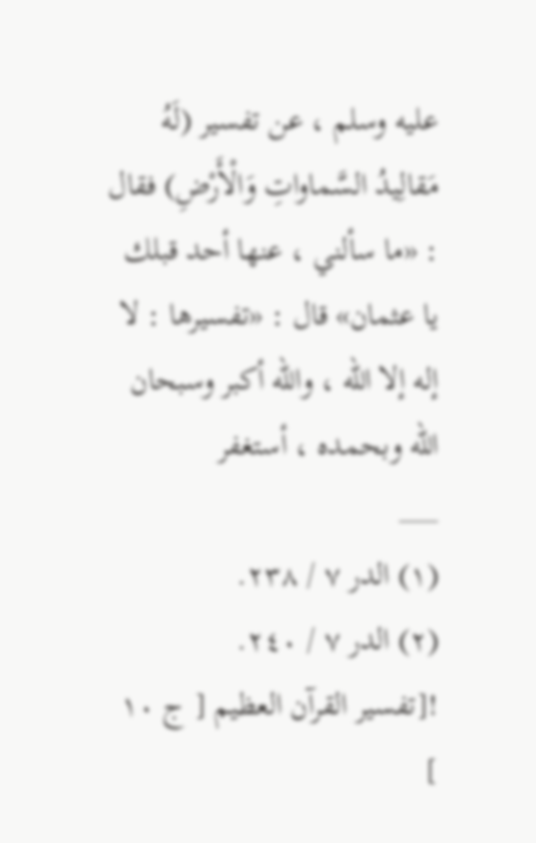عليه وسلم ، عن تفسير (لَهُ مَقالِيدُ السَّماواتِ وَالْأَرْضِ) فقال : «ما سألني ، عنها أحد قبلك يا عثمان» قال : «تفسيرها : لا إله إلا الله ، والله أكبر وسبحان الله وبحمده ، أستغفر
___
(١) الدر ٧ / ٢٣٨.
(٢) الدر ٧ / ٢٤٠.
![تفسير القرآن العظيم [ ج ١٠ ]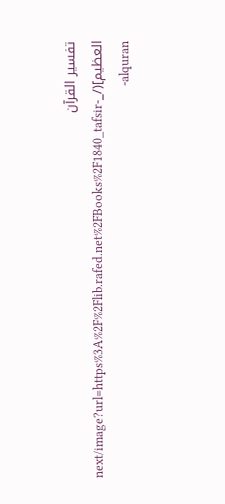تفسير القرآن العظيم](/_next/image?url=https%3A%2F%2Flib.rafed.net%2FBooks%2F1840_tafsir-alquran-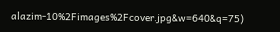alazim-10%2Fimages%2Fcover.jpg&w=640&q=75)